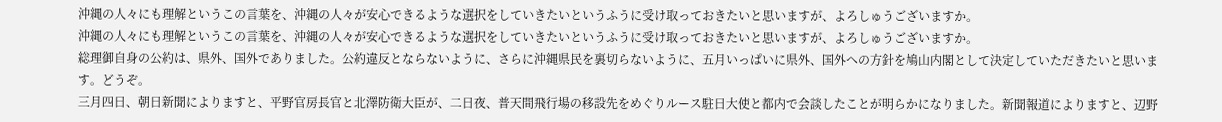沖縄の人々にも理解というこの言葉を、沖縄の人々が安心できるような選択をしていきたいというふうに受け取っておきたいと思いますが、よろしゅうございますか。
沖縄の人々にも理解というこの言葉を、沖縄の人々が安心できるような選択をしていきたいというふうに受け取っておきたいと思いますが、よろしゅうございますか。
総理御自身の公約は、県外、国外でありました。公約違反とならないように、さらに沖縄県民を裏切らないように、五月いっぱいに県外、国外への方針を鳩山内閣として決定していただきたいと思います。どうぞ。
三月四日、朝日新聞によりますと、平野官房長官と北澤防衛大臣が、二日夜、普天間飛行場の移設先をめぐりルース駐日大使と都内で会談したことが明らかになりました。新聞報道によりますと、辺野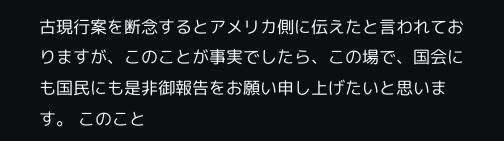古現行案を断念するとアメリカ側に伝えたと言われておりますが、このことが事実でしたら、この場で、国会にも国民にも是非御報告をお願い申し上げたいと思います。 このこと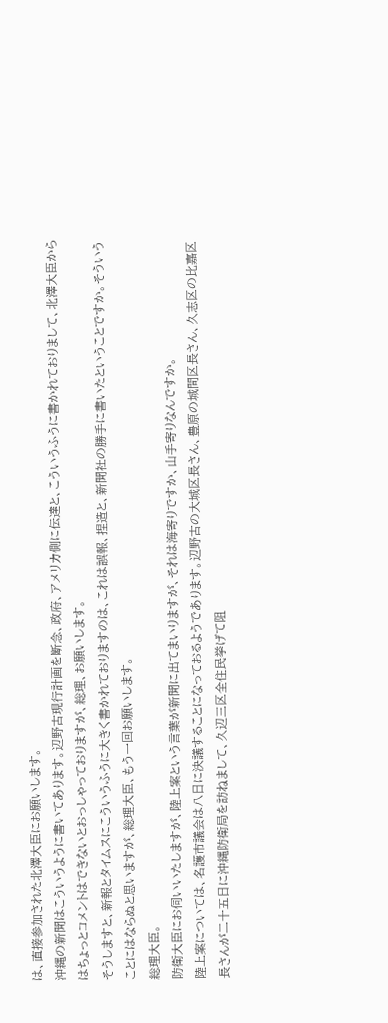は、直接参加された北澤大臣にお願いします。
沖縄の新聞はこういうように書いてあります。辺野古現行計画を断念、政府、アメリカ側に伝達と、こういうふうに書かれておりまして、北澤大臣からはちょっとコメントはできないとおっしゃっておりますが、総理、お願いします。
そうしますと、新報とタイムスにこういうふうに大きく書かれておりますのは、これは誤報、捏造と、新聞社の勝手に書いたということですか。そういうことにはならぬと思いますが、総理大臣、もう一回お願いします。
総理大臣。
防衛大臣にお伺いいたしますが、陸上案という言葉が新聞に出てまいりますが、それは海寄りですか、山手寄りなんですか。
陸上案については、名護市議会は八日に決議することになっておるようであります。辺野古の大城区長さん、豊原の城間区長さん、久志区の比嘉区長さんが二十五日に沖縄防衛局を訪ねまして、久辺三区全住民挙げて阻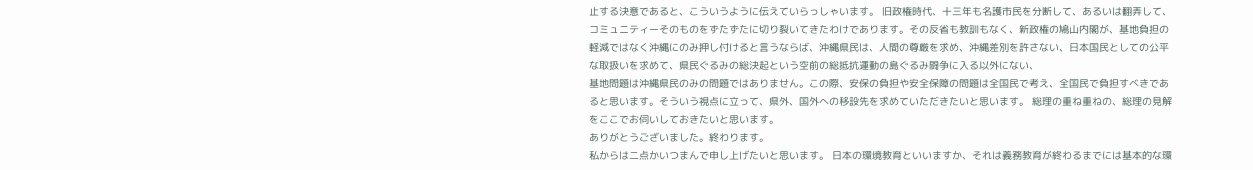止する決意であると、こういうように伝えていらっしゃいます。 旧政権時代、十三年も名護市民を分断して、あるいは翻弄して、コミュニティーそのものをずたずたに切り裂いてきたわけであります。その反省も教訓もなく、新政権の鳩山内閣が、基地負担の軽減ではなく沖縄にのみ押し付けると言うならば、沖縄県民は、人間の尊厳を求め、沖縄差別を許さない、日本国民としての公平な取扱いを求めて、県民ぐるみの総決起という空前の総抵抗運動の島ぐるみ闘争に入る以外にない、
基地問題は沖縄県民のみの問題ではありません。この際、安保の負担や安全保障の問題は全国民で考え、全国民で負担すべきであると思います。そういう視点に立って、県外、国外への移設先を求めていただきたいと思います。 総理の重ね重ねの、総理の見解をここでお伺いしておきたいと思います。
ありがとうございました。終わります。
私からは二点かいつまんで申し上げたいと思います。 日本の環境教育といいますか、それは義務教育が終わるまでには基本的な環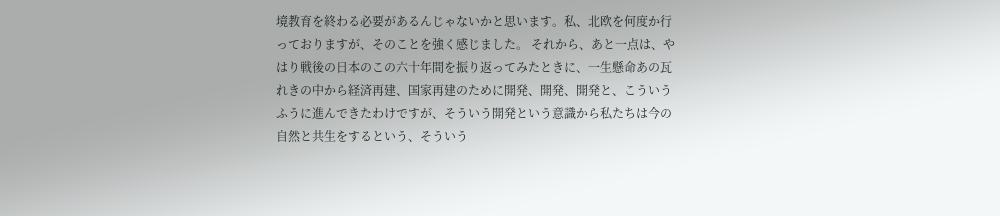境教育を終わる必要があるんじゃないかと思います。私、北欧を何度か行っておりますが、そのことを強く感じました。 それから、あと一点は、やはり戦後の日本のこの六十年間を振り返ってみたときに、一生懸命あの瓦れきの中から経済再建、国家再建のために開発、開発、開発と、こういうふうに進んできたわけですが、そういう開発という意識から私たちは今の自然と共生をするという、そういう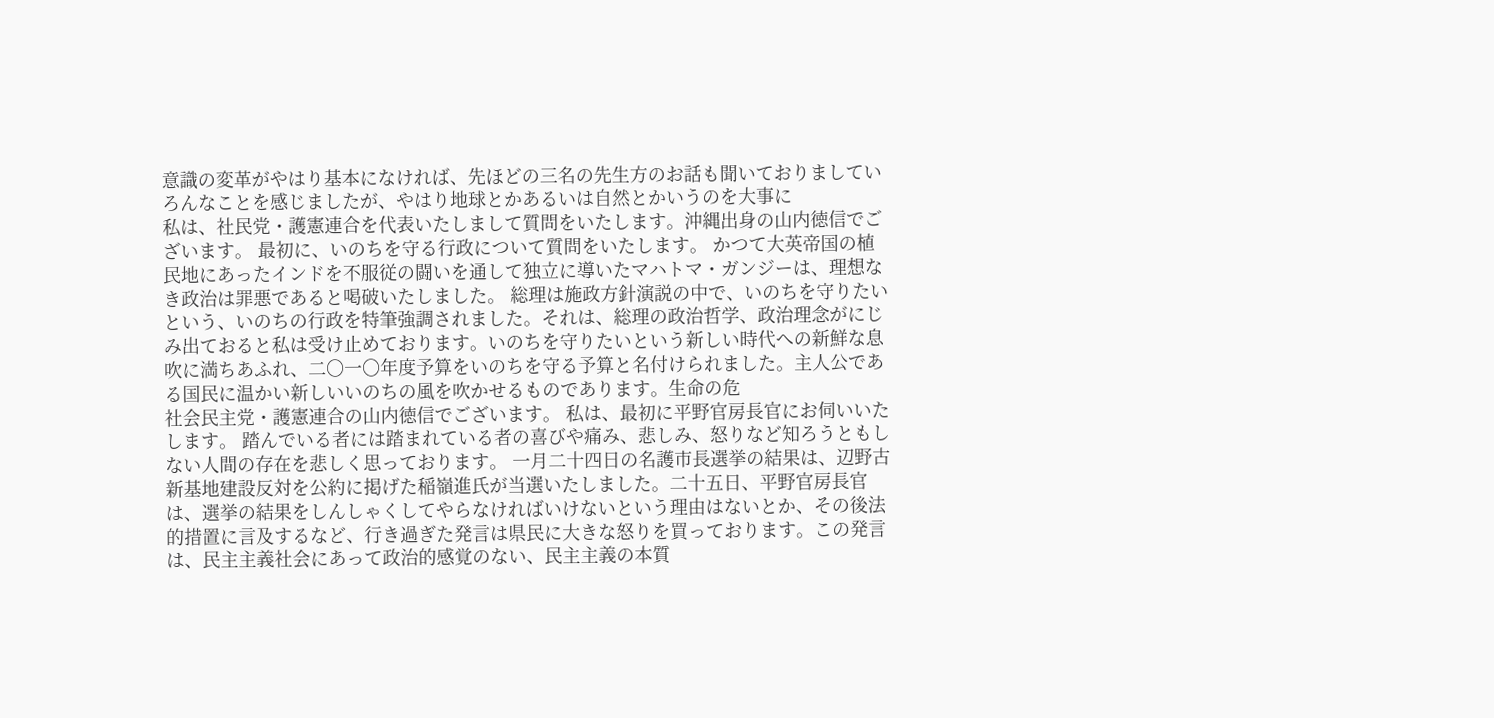意識の変革がやはり基本になければ、先ほどの三名の先生方のお話も聞いておりましていろんなことを感じましたが、やはり地球とかあるいは自然とかいうのを大事に
私は、社民党・護憲連合を代表いたしまして質問をいたします。沖縄出身の山内徳信でございます。 最初に、いのちを守る行政について質問をいたします。 かつて大英帝国の植民地にあったインドを不服従の闘いを通して独立に導いたマハトマ・ガンジーは、理想なき政治は罪悪であると喝破いたしました。 総理は施政方針演説の中で、いのちを守りたいという、いのちの行政を特筆強調されました。それは、総理の政治哲学、政治理念がにじみ出ておると私は受け止めております。いのちを守りたいという新しい時代への新鮮な息吹に満ちあふれ、二〇一〇年度予算をいのちを守る予算と名付けられました。主人公である国民に温かい新しいいのちの風を吹かせるものであります。生命の危
社会民主党・護憲連合の山内徳信でございます。 私は、最初に平野官房長官にお伺いいたします。 踏んでいる者には踏まれている者の喜びや痛み、悲しみ、怒りなど知ろうともしない人間の存在を悲しく思っております。 一月二十四日の名護市長選挙の結果は、辺野古新基地建設反対を公約に掲げた稲嶺進氏が当選いたしました。二十五日、平野官房長官は、選挙の結果をしんしゃくしてやらなければいけないという理由はないとか、その後法的措置に言及するなど、行き過ぎた発言は県民に大きな怒りを買っております。この発言は、民主主義社会にあって政治的感覚のない、民主主義の本質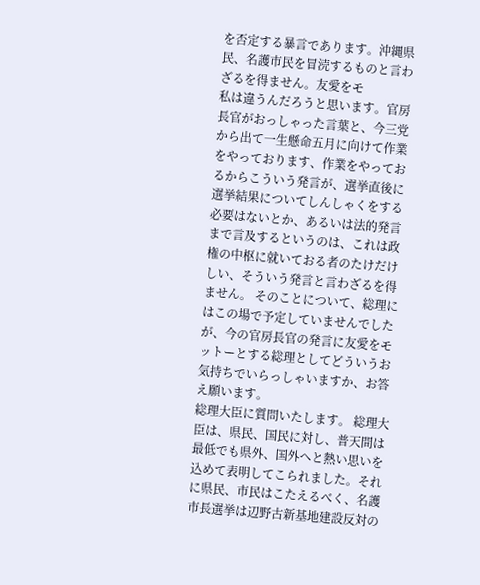を否定する暴言であります。沖縄県民、名護市民を冒涜するものと言わざるを得ません。友愛をモ
私は違うんだろうと思います。官房長官がおっしゃった言葉と、今三党から出て一生懸命五月に向けて作業をやっております、作業をやっておるからこういう発言が、選挙直後に選挙結果についてしんしゃくをする必要はないとか、あるいは法的発言まで言及するというのは、これは政権の中枢に就いておる者のたけだけしい、そういう発言と言わざるを得ません。 そのことについて、総理にはこの場で予定していませんでしたが、今の官房長官の発言に友愛をモットーとする総理としてどういうお気持ちでいらっしゃいますか、お答え願います。
総理大臣に質問いたします。 総理大臣は、県民、国民に対し、普天間は最低でも県外、国外へと熱い思いを込めて表明してこられました。それに県民、市民はこたえるべく、名護市長選挙は辺野古新基地建設反対の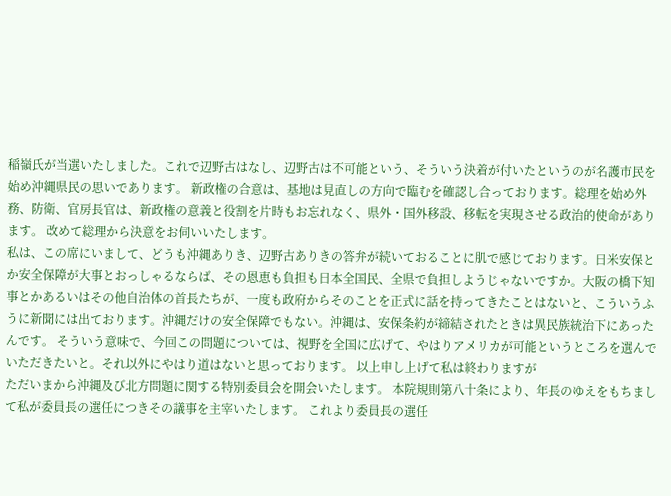稲嶺氏が当選いたしました。これで辺野古はなし、辺野古は不可能という、そういう決着が付いたというのが名護市民を始め沖縄県民の思いであります。 新政権の合意は、基地は見直しの方向で臨むを確認し合っております。総理を始め外務、防衛、官房長官は、新政権の意義と役割を片時もお忘れなく、県外・国外移設、移転を実現させる政治的使命があります。 改めて総理から決意をお伺いいたします。
私は、この席にいまして、どうも沖縄ありき、辺野古ありきの答弁が続いておることに肌で感じております。日米安保とか安全保障が大事とおっしゃるならば、その恩恵も負担も日本全国民、全県で負担しようじゃないですか。大阪の橋下知事とかあるいはその他自治体の首長たちが、一度も政府からそのことを正式に話を持ってきたことはないと、こういうふうに新聞には出ております。沖縄だけの安全保障でもない。沖縄は、安保条約が締結されたときは異民族統治下にあったんです。 そういう意味で、今回この問題については、視野を全国に広げて、やはりアメリカが可能というところを選んでいただきたいと。それ以外にやはり道はないと思っております。 以上申し上げて私は終わりますが
ただいまから沖縄及び北方問題に関する特別委員会を開会いたします。 本院規則第八十条により、年長のゆえをもちまして私が委員長の選任につきその議事を主宰いたします。 これより委員長の選任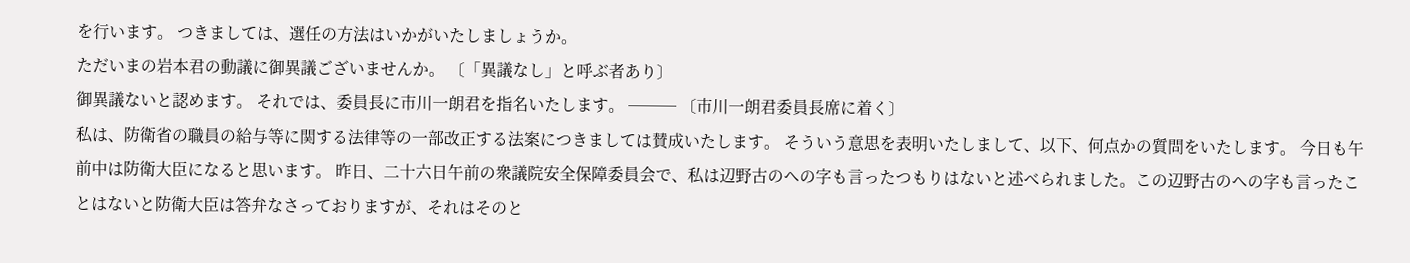を行います。 つきましては、選任の方法はいかがいたしましょうか。
ただいまの岩本君の動議に御異議ございませんか。 〔「異議なし」と呼ぶ者あり〕
御異議ないと認めます。 それでは、委員長に市川一朗君を指名いたします。 ─── 〔市川一朗君委員長席に着く〕
私は、防衛省の職員の給与等に関する法律等の一部改正する法案につきましては賛成いたします。 そういう意思を表明いたしまして、以下、何点かの質問をいたします。 今日も午前中は防衛大臣になると思います。 昨日、二十六日午前の衆議院安全保障委員会で、私は辺野古のヘの字も言ったつもりはないと述べられました。この辺野古のヘの字も言ったことはないと防衛大臣は答弁なさっておりますが、それはそのと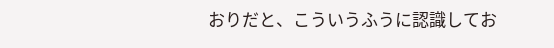おりだと、こういうふうに認識してお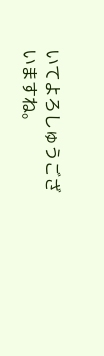いてよろしゅうございますね。